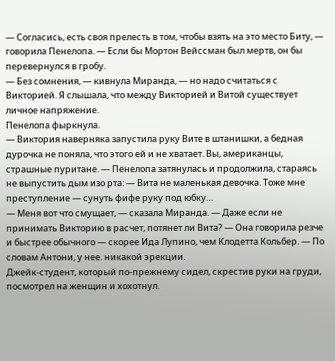— Согласись, есть своя прелесть в том, чтобы взять на это место Биту, — говорила Пенелопа. — Если бы Мортон Вейссман был мертв, он бы перевернулся в гробу.
— Без сомнения, — кивнула Миранда, — но надо считаться с Викторией. Я слышала, что между Викторией и Витой существует личное напряжение.
Пенелопа фыркнула.
— Виктория наверняка запустила руку Вите в штанишки, а бедная дурочка не поняла, что этого ей и не хватает. Вы, американцы, страшные пуритане. — Пенелопа затянулась и продолжила, стараясь не выпустить дым изо рта: — Вита не маленькая девочка. Тоже мне преступление — сунуть фифе руку под юбку…
— Меня вот что смущает, — сказала Миранда. — Даже если не принимать Викторию в расчет, потянет ли Вита? — Она говорила резче и быстрее обычного — скорее Ида Лупино, чем Клодетта Кольбер. — По словам Антони, у нее. никакой эрекции.
Джейк-студент, который по-прежнему сидел, скрестив руки на груди, посмотрел на женщин и хохотнул.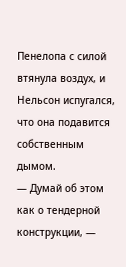Пенелопа с силой втянула воздух, и Нельсон испугался, что она подавится собственным дымом.
— Думай об этом как о тендерной конструкции, —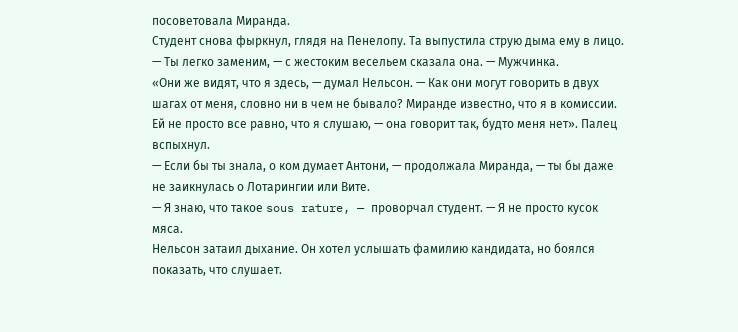посоветовала Миранда.
Студент снова фыркнул, глядя на Пенелопу. Та выпустила струю дыма ему в лицо.
— Ты легко заменим, — с жестоким весельем сказала она. — Мужчинка.
«Они же видят, что я здесь, — думал Нельсон. — Как они могут говорить в двух шагах от меня, словно ни в чем не бывало? Миранде известно, что я в комиссии. Ей не просто все равно, что я слушаю, — она говорит так, будто меня нет». Палец вспыхнул.
— Если бы ты знала, о ком думает Антони, — продолжала Миранда, — ты бы даже не заикнулась о Лотарингии или Вите.
— Я знаю, что такое sous rature, — проворчал студент. — Я не просто кусок мяса.
Нельсон затаил дыхание. Он хотел услышать фамилию кандидата, но боялся показать, что слушает.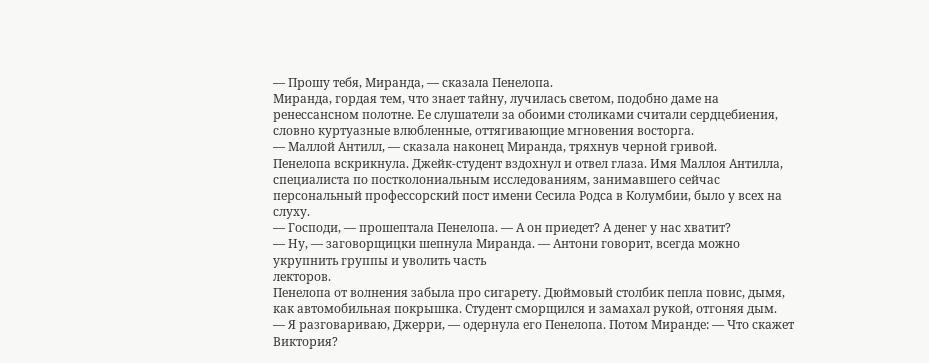— Прошу тебя, Миранда, — сказала Пенелопа.
Миранда, гордая тем, что знает тайну, лучилась светом, подобно даме на ренессансном полотне. Ее слушатели за обоими столиками считали сердцебиения, словно куртуазные влюбленные, оттягивающие мгновения восторга.
— Маллой Антилл, — сказала наконец Миранда, тряхнув черной гривой.
Пенелопа вскрикнула. Джейк-студент вздохнул и отвел глаза. Имя Маллоя Антилла, специалиста по постколониальным исследованиям, занимавшего сейчас персональный профессорский пост имени Сесила Родса в Колумбии, было у всех на слуху.
— Господи, — прошептала Пенелопа. — А он приедет? А денег у нас хватит?
— Ну, — заговорщицки шепнула Миранда. — Антони говорит, всегда можно укрупнить группы и уволить часть
лекторов.
Пенелопа от волнения забыла про сигарету. Дюймовый столбик пепла повис, дымя, как автомобильная покрышка. Студент сморщился и замахал рукой, отгоняя дым.
— Я разговариваю, Джерри, — одернула его Пенелопа. Потом Миранде: — Что скажет Виктория?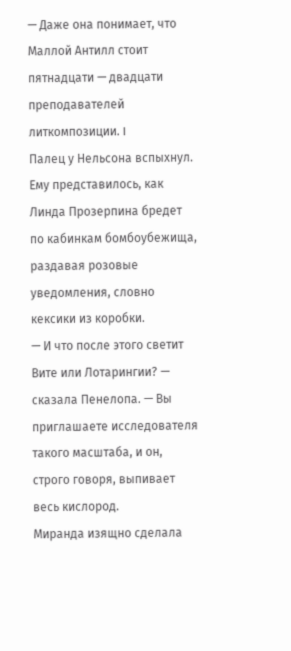— Даже она понимает, что Маллой Антилл стоит пятнадцати — двадцати преподавателей литкомпозиции. I
Палец у Нельсона вспыхнул. Ему представилось, как Линда Прозерпина бредет по кабинкам бомбоубежища, раздавая розовые уведомления, словно кексики из коробки.
— И что после этого светит Вите или Лотарингии? — сказала Пенелопа. — Вы приглашаете исследователя такого масштаба, и он, строго говоря, выпивает весь кислород.
Миранда изящно сделала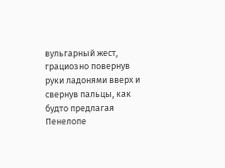вульгарный жест, грациозно повернув руки ладонями вверх и свернув пальцы, как будто предлагая Пенелопе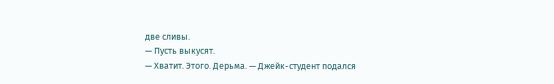две сливы.
— Пусть выкусят.
— Хватит. Этого. Дерьма. — Джейк-студент подался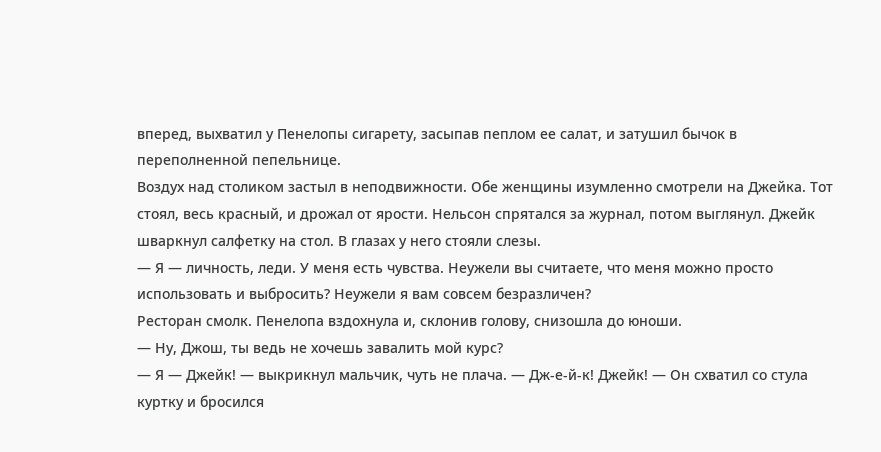вперед, выхватил у Пенелопы сигарету, засыпав пеплом ее салат, и затушил бычок в переполненной пепельнице.
Воздух над столиком застыл в неподвижности. Обе женщины изумленно смотрели на Джейка. Тот стоял, весь красный, и дрожал от ярости. Нельсон спрятался за журнал, потом выглянул. Джейк шваркнул салфетку на стол. В глазах у него стояли слезы.
— Я — личность, леди. У меня есть чувства. Неужели вы считаете, что меня можно просто использовать и выбросить? Неужели я вам совсем безразличен?
Ресторан смолк. Пенелопа вздохнула и, склонив голову, снизошла до юноши.
— Ну, Джош, ты ведь не хочешь завалить мой курс?
— Я — Джейк! — выкрикнул мальчик, чуть не плача. — Дж-е-й-к! Джейк! — Он схватил со стула куртку и бросился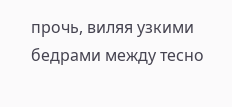прочь, виляя узкими бедрами между тесно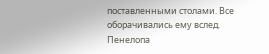поставленными столами. Все оборачивались ему вслед.
Пенелопа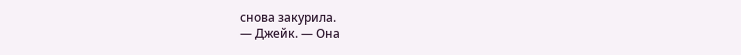снова закурила.
— Джейк. — Она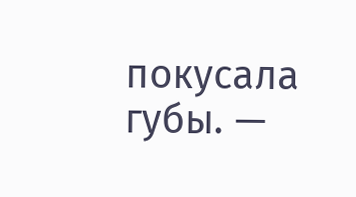покусала губы. —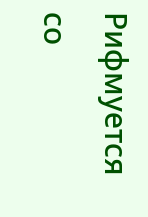Рифмуется со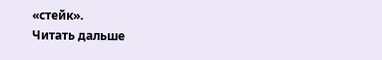«стейк».
Читать дальше